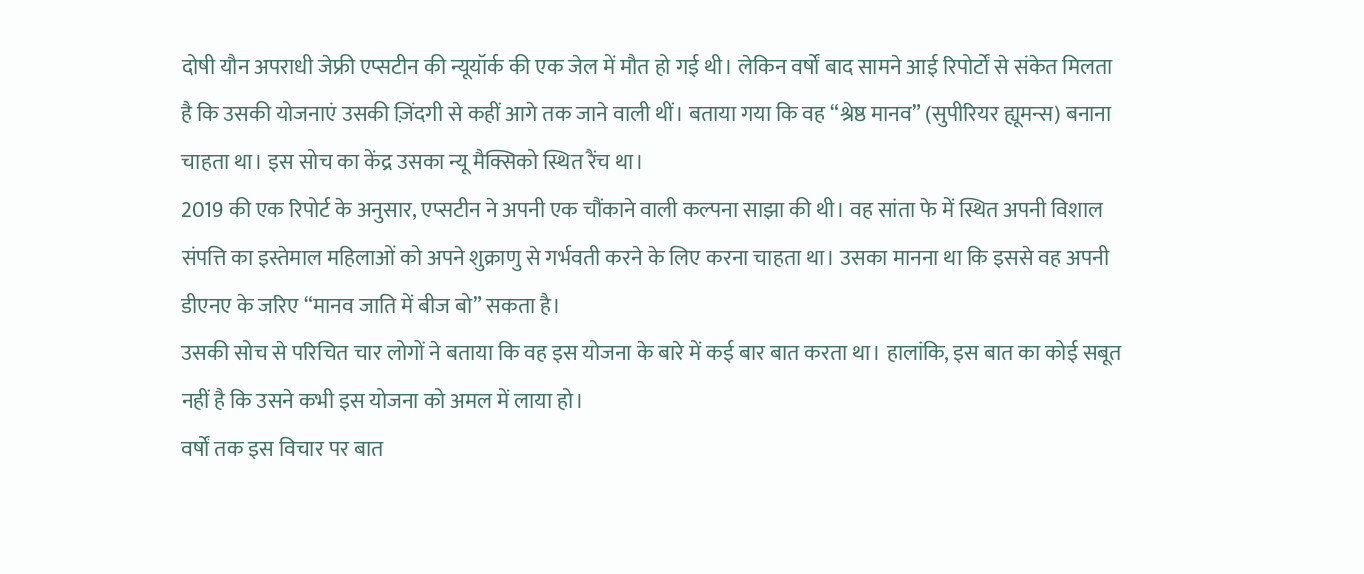दोषी यौन अपराधी जेफ्री एप्सटीन की न्यूयॉर्क की एक जेल में मौत हो गई थी। लेकिन वर्षों बाद सामने आई रिपोर्टों से संकेत मिलता है कि उसकी योजनाएं उसकी ज़िंदगी से कहीं आगे तक जाने वाली थीं। बताया गया कि वह “श्रेष्ठ मानव” (सुपीरियर ह्यूमन्स) बनाना चाहता था। इस सोच का केंद्र उसका न्यू मैक्सिको स्थित रैंच था।
2019 की एक रिपोर्ट के अनुसार, एप्सटीन ने अपनी एक चौंकाने वाली कल्पना साझा की थी। वह सांता फे में स्थित अपनी विशाल संपत्ति का इस्तेमाल महिलाओं को अपने शुक्राणु से गर्भवती करने के लिए करना चाहता था। उसका मानना था कि इससे वह अपनी डीएनए के जरिए “मानव जाति में बीज बो” सकता है।
उसकी सोच से परिचित चार लोगों ने बताया कि वह इस योजना के बारे में कई बार बात करता था। हालांकि, इस बात का कोई सबूत नहीं है कि उसने कभी इस योजना को अमल में लाया हो।
वर्षों तक इस विचार पर बात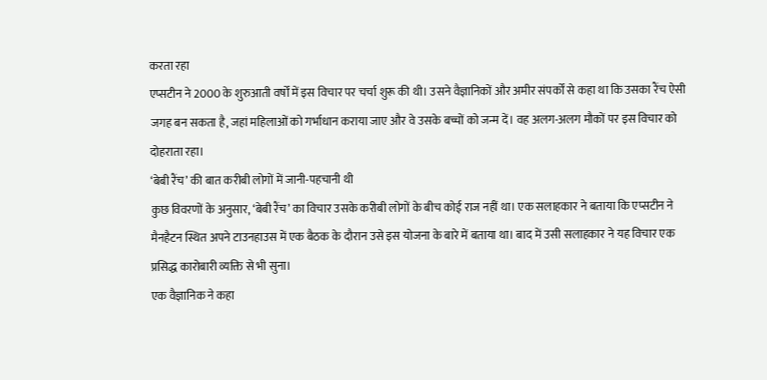करता रहा
एप्सटीन ने 2000 के शुरुआती वर्षों में इस विचार पर चर्चा शुरू की थी। उसने वैज्ञानिकों और अमीर संपर्कों से कहा था कि उसका रैंच ऐसी जगह बन सकता है, जहां महिलाओं को गर्भाधान कराया जाए और वे उसके बच्चों को जन्म दें। वह अलग-अलग मौकों पर इस विचार को दोहराता रहा।
‘बेबी रैंच’ की बात करीबी लोगों में जानी-पहचानी थी
कुछ विवरणों के अनुसार, ‘बेबी रैंच’ का विचार उसके करीबी लोगों के बीच कोई राज नहीं था। एक सलाहकार ने बताया कि एप्सटीन ने मैनहैटन स्थित अपने टाउनहाउस में एक बैठक के दौरान उसे इस योजना के बारे में बताया था। बाद में उसी सलाहकार ने यह विचार एक प्रसिद्ध कारोबारी व्यक्ति से भी सुना।
एक वैज्ञानिक ने कहा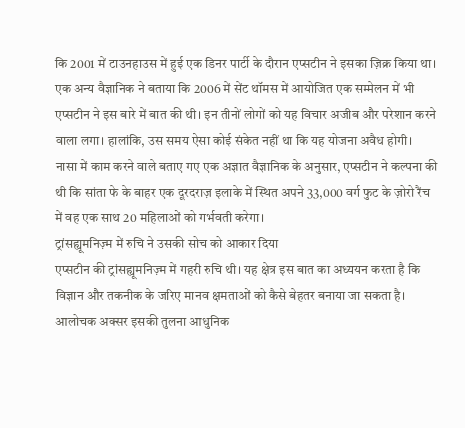कि 2001 में टाउनहाउस में हुई एक डिनर पार्टी के दौरान एप्सटीन ने इसका ज़िक्र किया था। एक अन्य वैज्ञानिक ने बताया कि 2006 में सेंट थॉमस में आयोजित एक सम्मेलन में भी एप्सटीन ने इस बारे में बात की थी। इन तीनों लोगों को यह विचार अजीब और परेशान करने वाला लगा। हालांकि, उस समय ऐसा कोई संकेत नहीं था कि यह योजना अवैध होगी।
नासा में काम करने वाले बताए गए एक अज्ञात वैज्ञानिक के अनुसार, एप्सटीन ने कल्पना की थी कि सांता फे के बाहर एक दूरदराज़ इलाके में स्थित अपने 33,000 वर्ग फुट के ज़ोरो रैंच में वह एक साथ 20 महिलाओं को गर्भवती करेगा।
ट्रांसह्यूमनिज़्म में रुचि ने उसकी सोच को आकार दिया
एप्सटीन की ट्रांसह्यूमनिज़्म में गहरी रुचि थी। यह क्षेत्र इस बात का अध्ययन करता है कि विज्ञान और तकनीक के जरिए मानव क्षमताओं को कैसे बेहतर बनाया जा सकता है। आलोचक अक्सर इसकी तुलना आधुनिक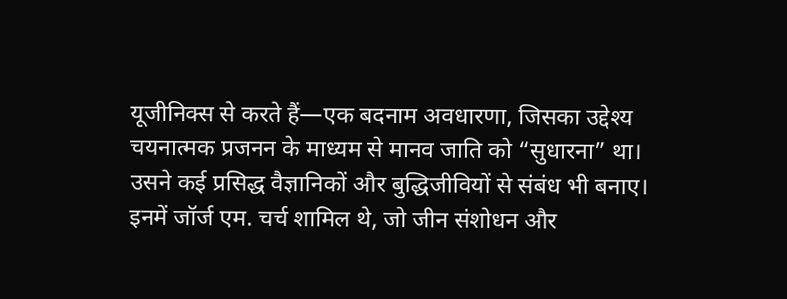यूजीनिक्स से करते हैं—एक बदनाम अवधारणा, जिसका उद्देश्य चयनात्मक प्रजनन के माध्यम से मानव जाति को “सुधारना” था।
उसने कई प्रसिद्ध वैज्ञानिकों और बुद्धिजीवियों से संबंध भी बनाए। इनमें जॉर्ज एम. चर्च शामिल थे, जो जीन संशोधन और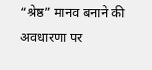“श्रेष्ठ” मानव बनाने की अवधारणा पर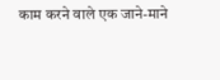काम करने वाले एक जाने-माने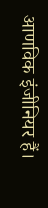आणविक इंजीनियर हैं।